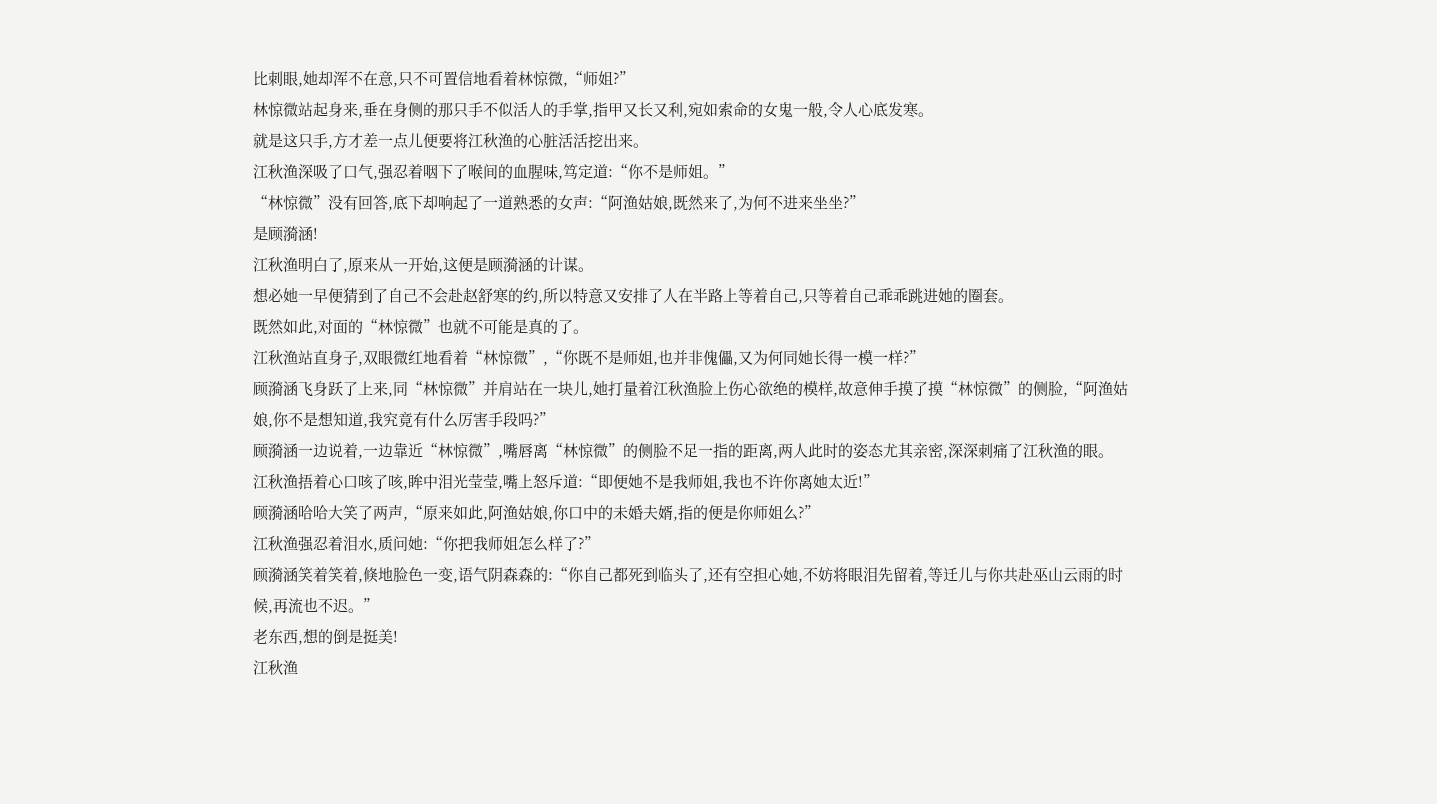比刺眼,她却浑不在意,只不可置信地看着林惊微,“师姐?”
林惊微站起身来,垂在身侧的那只手不似活人的手掌,指甲又长又利,宛如索命的女鬼一般,令人心底发寒。
就是这只手,方才差一点儿便要将江秋渔的心脏活活挖出来。
江秋渔深吸了口气,强忍着咽下了喉间的血腥味,笃定道:“你不是师姐。”
“林惊微”没有回答,底下却响起了一道熟悉的女声:“阿渔姑娘,既然来了,为何不进来坐坐?”
是顾漪涵!
江秋渔明白了,原来从一开始,这便是顾漪涵的计谋。
想必她一早便猜到了自己不会赴赵舒寒的约,所以特意又安排了人在半路上等着自己,只等着自己乖乖跳进她的圈套。
既然如此,对面的“林惊微”也就不可能是真的了。
江秋渔站直身子,双眼微红地看着“林惊微”,“你既不是师姐,也并非傀儡,又为何同她长得一模一样?”
顾漪涵飞身跃了上来,同“林惊微”并肩站在一块儿,她打量着江秋渔脸上伤心欲绝的模样,故意伸手摸了摸“林惊微”的侧脸,“阿渔姑娘,你不是想知道,我究竟有什么厉害手段吗?”
顾漪涵一边说着,一边靠近“林惊微”,嘴唇离“林惊微”的侧脸不足一指的距离,两人此时的姿态尤其亲密,深深刺痛了江秋渔的眼。
江秋渔捂着心口咳了咳,眸中泪光莹莹,嘴上怒斥道:“即便她不是我师姐,我也不许你离她太近!”
顾漪涵哈哈大笑了两声,“原来如此,阿渔姑娘,你口中的未婚夫婿,指的便是你师姐么?”
江秋渔强忍着泪水,质问她:“你把我师姐怎么样了?”
顾漪涵笑着笑着,倏地脸色一变,语气阴森森的:“你自己都死到临头了,还有空担心她,不妨将眼泪先留着,等迁儿与你共赴巫山云雨的时候,再流也不迟。”
老东西,想的倒是挺美!
江秋渔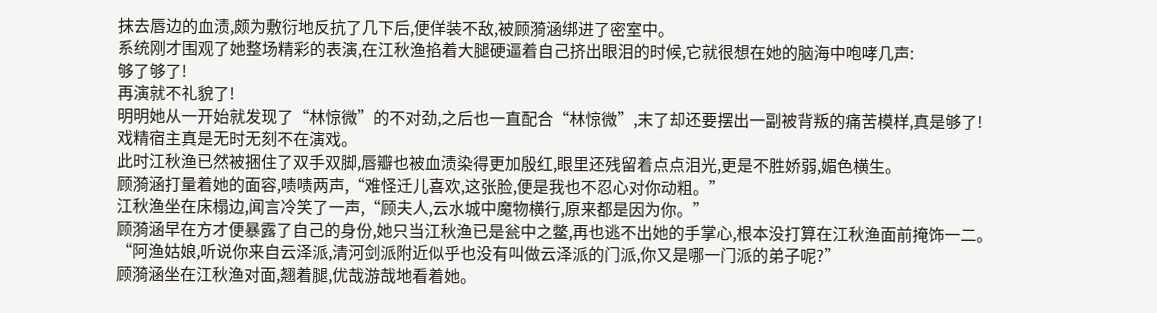抹去唇边的血渍,颇为敷衍地反抗了几下后,便佯装不敌,被顾漪涵绑进了密室中。
系统刚才围观了她整场精彩的表演,在江秋渔掐着大腿硬逼着自己挤出眼泪的时候,它就很想在她的脑海中咆哮几声:
够了够了!
再演就不礼貌了!
明明她从一开始就发现了“林惊微”的不对劲,之后也一直配合“林惊微”,末了却还要摆出一副被背叛的痛苦模样,真是够了!
戏精宿主真是无时无刻不在演戏。
此时江秋渔已然被捆住了双手双脚,唇瓣也被血渍染得更加殷红,眼里还残留着点点泪光,更是不胜娇弱,媚色横生。
顾漪涵打量着她的面容,啧啧两声,“难怪迁儿喜欢,这张脸,便是我也不忍心对你动粗。”
江秋渔坐在床榻边,闻言冷笑了一声,“顾夫人,云水城中魔物横行,原来都是因为你。”
顾漪涵早在方才便暴露了自己的身份,她只当江秋渔已是瓮中之鳖,再也逃不出她的手掌心,根本没打算在江秋渔面前掩饰一二。
“阿渔姑娘,听说你来自云泽派,清河剑派附近似乎也没有叫做云泽派的门派,你又是哪一门派的弟子呢?”
顾漪涵坐在江秋渔对面,翘着腿,优哉游哉地看着她。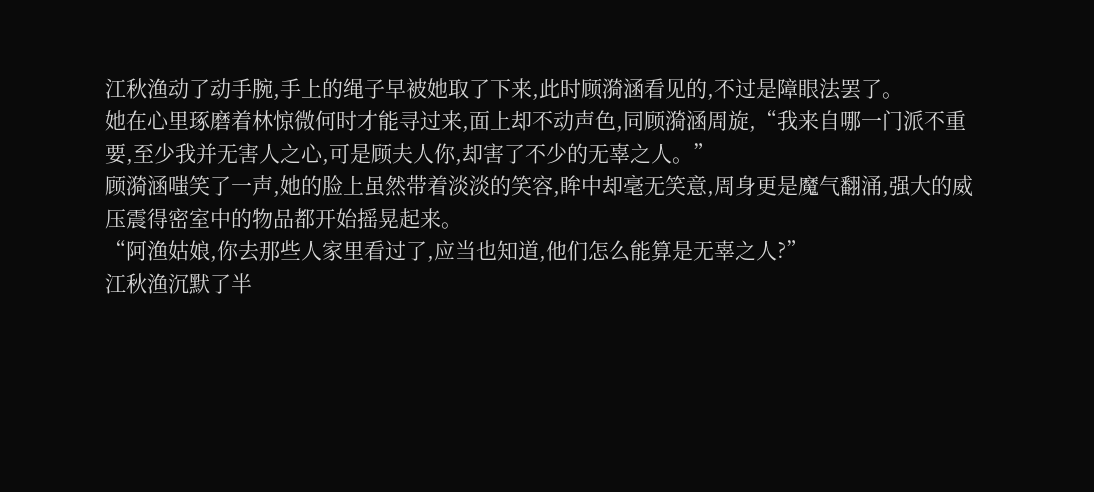江秋渔动了动手腕,手上的绳子早被她取了下来,此时顾漪涵看见的,不过是障眼法罢了。
她在心里琢磨着林惊微何时才能寻过来,面上却不动声色,同顾漪涵周旋,“我来自哪一门派不重要,至少我并无害人之心,可是顾夫人你,却害了不少的无辜之人。”
顾漪涵嗤笑了一声,她的脸上虽然带着淡淡的笑容,眸中却毫无笑意,周身更是魔气翻涌,强大的威压震得密室中的物品都开始摇晃起来。
“阿渔姑娘,你去那些人家里看过了,应当也知道,他们怎么能算是无辜之人?”
江秋渔沉默了半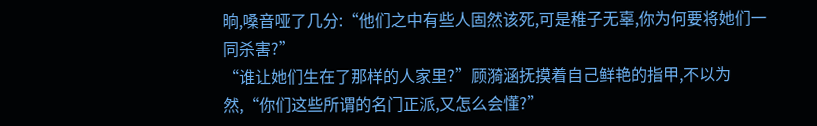晌,嗓音哑了几分:“他们之中有些人固然该死,可是稚子无辜,你为何要将她们一同杀害?”
“谁让她们生在了那样的人家里?”顾漪涵抚摸着自己鲜艳的指甲,不以为然,“你们这些所谓的名门正派,又怎么会懂?”